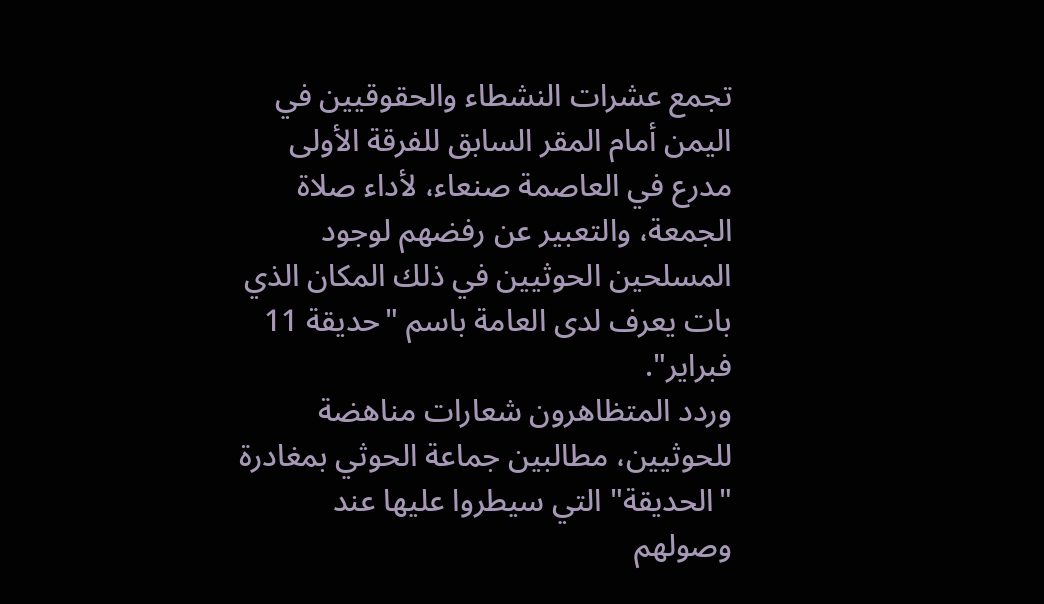تجمع عشرات النشطاء والحقوقيين في اليمن أمام المقر السابق للفرقة الأولى مدرع في العاصمة صنعاء، لأداء صلاة الجمعة، والتعبير عن رفضهم لوجود المسلحين الحوثيين في ذلك المكان الذي بات يعرف لدى العامة باسم "حديقة 11 فبراير".
وردد المتظاهرون شعارات مناهضة للحوثيين، مطالبين جماعة الحوثي بمغادرة "الحديقة" التي سيطروا عليها عند وصولهم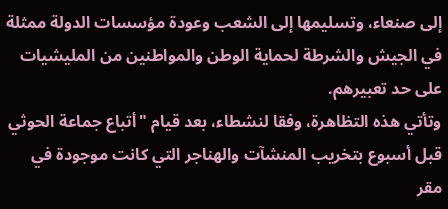إلى صنعاء، وتسليمها إلى الشعب وعودة مؤسسات الدولة ممثلة في الجيش والشرطة لحماية الوطن والمواطنين من المليشيات على حد تعبيرهم.
وتأتي هذه التظاهرة، وفقا لنشطاء، بعد قيام "أتباع جماعة الحوثي قبل أسبوع بتخريب المنشآت والهناجر التي كانت موجودة في مقر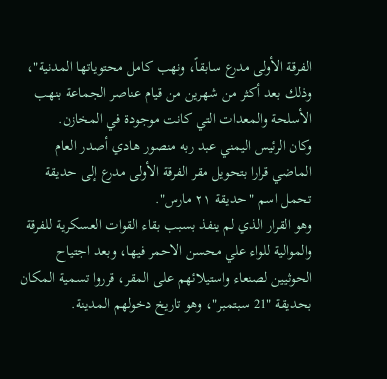الفرقة الأولى مدرع سابقاً، ونهب كامل محتوياتها المدنية"، وذلك بعد أكثر من شهرين من قيام عناصر الجماعة بنهب الأسلحة والمعدات التي كانت موجودة في المخازن.
وكان الرئيس اليمني عبد ربه منصور هادي أصدر العام الماضي قرارا بتحويل مقر الفرقة الأولى مدرع إلى حديقة تحمل اسم "حديقة ٢١ مارس".
وهو القرار الذي لم ينفذ بسبب بقاء القوات العسكرية للفرقة والموالية للواء علي محسن الاحمر فيها، وبعد اجتياح الحوثيين لصنعاء واستيلائهم على المقر، قرروا تسمية المكان بحديقة "21 سبتمبر"، وهو تاريخ دخولهم المدينة.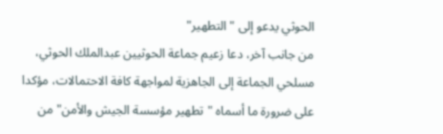الحوثي يدعو إلى "التطهير"
من جانب آخر، دعا زعيم جماعة الحوثيين عبدالملك الحوثي، مسلحي الجماعة إلى الجاهزية لمواجهة كافة الاحتمالات، مؤكدا على ضرورة ما أسماه "تطهير مؤسسة الجيش والأمن" من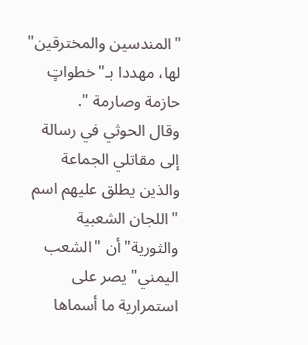"المندسين والمخترقين" لها، مهددا بـ"خطواتٍ حازمة وصارمة ".
وقال الحوثي في رسالة إلى مقاتلي الجماعة والذين يطلق عليهم اسم "اللجان الشعبية والثورية" أن "الشعب اليمني" يصر على استمرارية ما أسماها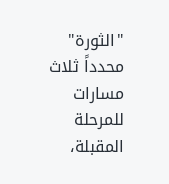"الثورة" محدداً ثلاث مسارات للمرحلة المقبلة،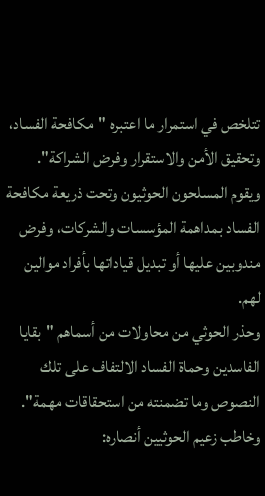تتلخص في استمرار ما اعتبره "مكافحة الفساد، وتحقيق الأمن والاستقرار وفرض الشراكة".
ويقوم المسلحون الحوثيون وتحت ذريعة مكافحة الفساد بمداهمة المؤسسات والشركات، وفرض مندوبين عليها أو تبديل قياداتها بأفراد موالين لهم.
وحذر الحوثي من محاولات من أسماهم "بقايا الفاسدين وحماة الفساد الالتفاف على تلك النصوص وما تضمنته من استحقاقات مهمة".
وخاطب زعيم الحوثيين أنصاره: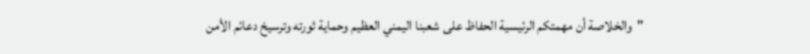"والخلاصة أن مهمتكم الرئيسية الحفاظ على شعبنا اليمني العظيم وحماية ثورته وترسيخ دعائم الأمن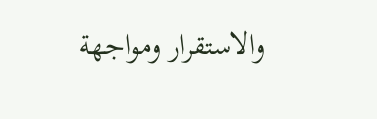والاستقرار ومواجهة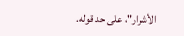الأشرار"، على حد قوله.